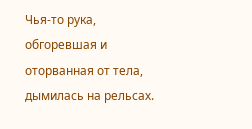Чья-то рука, обгоревшая и оторванная от тела, дымилась на рельсах.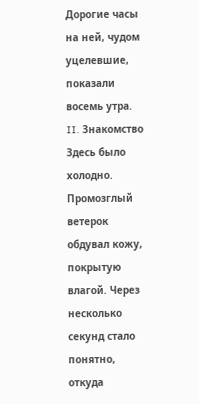Дорогие часы на ней, чудом уцелевшие, показали восемь утра.
II. Знакомство
Здесь было холодно.
Промозглый ветерок обдувал кожу, покрытую влагой. Через несколько секунд стало понятно, откуда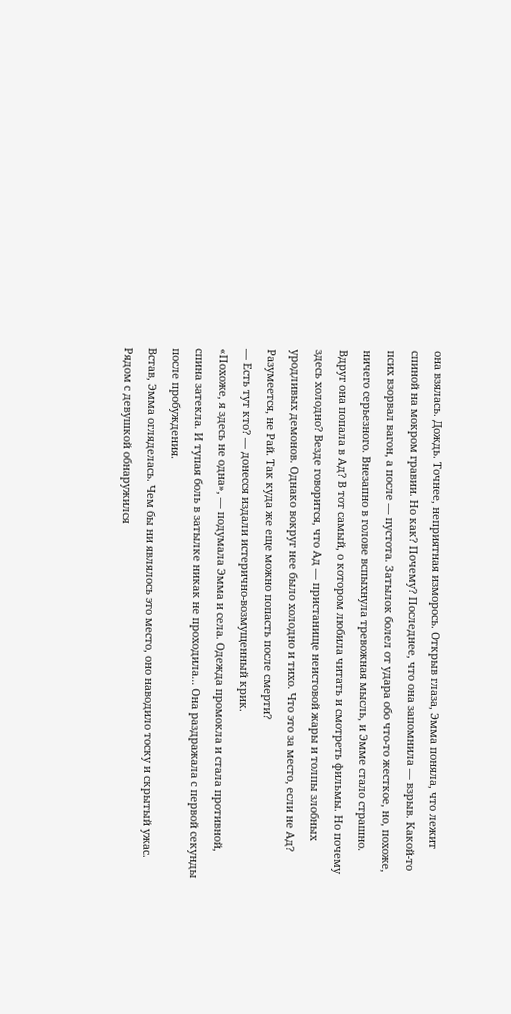она взялась. Дождь. Точнее, неприятная изморось. Открыв глаза, Эмма поняла, что лежит спиной на мокром гравии. Но как? Почему? Последнее, что она запомнила — взрыв. Какой-то псих взорвал вагон, а после — пустота. Затылок болел от удара обо что-то жесткое, но, похоже, ничего серьезного. Внезапно в голове вспыхнула тревожная мысль, и Эмме стало страшно. Вдруг она попала в Ад? В тот самый, о котором любила читать и смотреть фильмы. Но почему здесь холодно? Везде говорится, что Ад — пристанище неистовой жары и толпы злобных уродливых демонов. Однако вокруг нее было холодно и тихо. Что это за место, если не Ад? Разумеется, не Рай. Так куда же еще можно попасть после смерти?
— Есть тут кто? — донесся издали истерично-возмущенный крик.
«Похоже, я здесь не одна», — подумала Эмма и села. Одежда промокла и стала противной, спина затекла. И тупая боль в затылке никак не проходила... Она раздражала с первой секунды после пробуждения.
Встав, Эмма огляделась. Чем бы ни являлось это место, оно наводило тоску и скрытый ужас. Рядом с девушкой обнаружился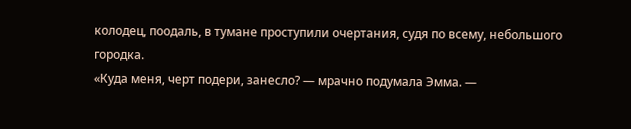колодец, поодаль, в тумане проступили очертания, судя по всему, небольшого городка.
«Куда меня, черт подери, занесло? — мрачно подумала Эмма. —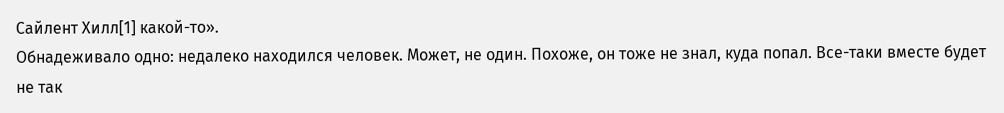Сайлент Хилл[1] какой-то».
Обнадеживало одно: недалеко находился человек. Может, не один. Похоже, он тоже не знал, куда попал. Все-таки вместе будет не так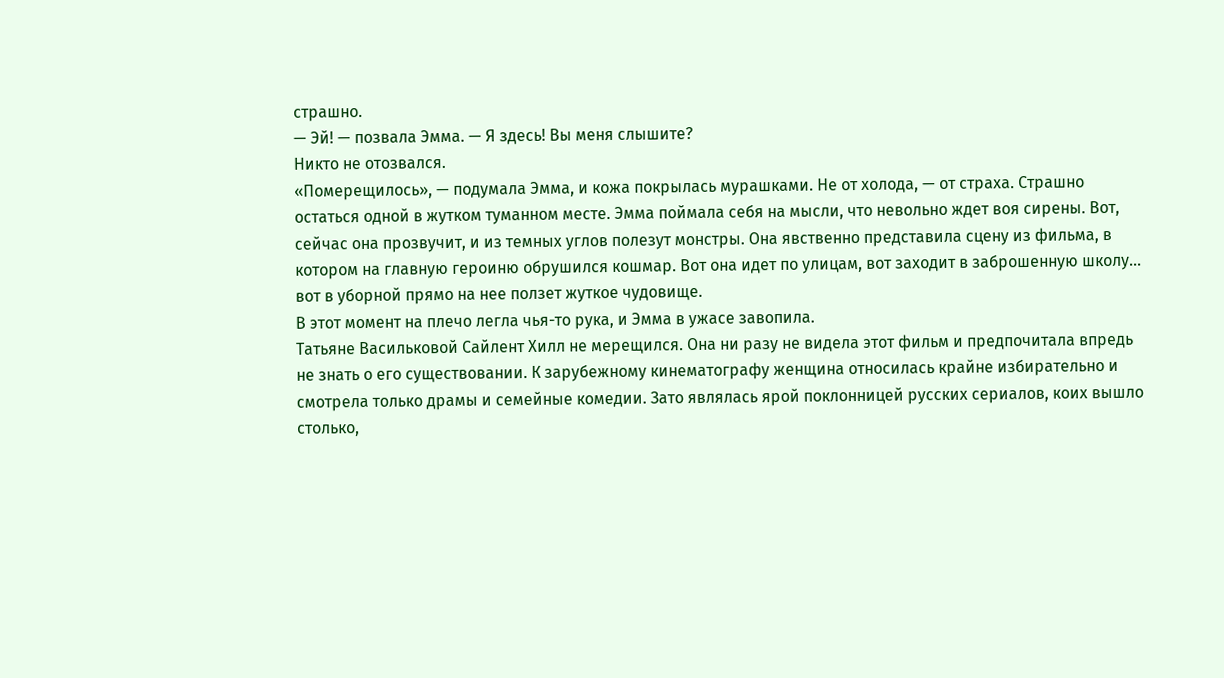страшно.
— Эй! — позвала Эмма. — Я здесь! Вы меня слышите?
Никто не отозвался.
«Померещилось», — подумала Эмма, и кожа покрылась мурашками. Не от холода, — от страха. Страшно остаться одной в жутком туманном месте. Эмма поймала себя на мысли, что невольно ждет воя сирены. Вот, сейчас она прозвучит, и из темных углов полезут монстры. Она явственно представила сцену из фильма, в котором на главную героиню обрушился кошмар. Вот она идет по улицам, вот заходит в заброшенную школу... вот в уборной прямо на нее ползет жуткое чудовище.
В этот момент на плечо легла чья-то рука, и Эмма в ужасе завопила.
Татьяне Васильковой Сайлент Хилл не мерещился. Она ни разу не видела этот фильм и предпочитала впредь не знать о его существовании. К зарубежному кинематографу женщина относилась крайне избирательно и смотрела только драмы и семейные комедии. Зато являлась ярой поклонницей русских сериалов, коих вышло столько,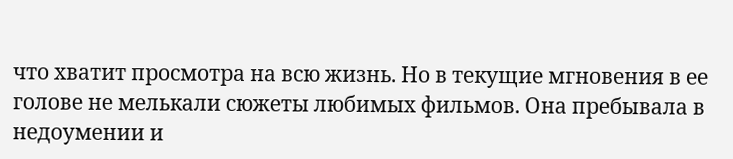что хватит просмотра на всю жизнь. Но в текущие мгновения в ее голове не мелькали сюжеты любимых фильмов. Она пребывала в недоумении и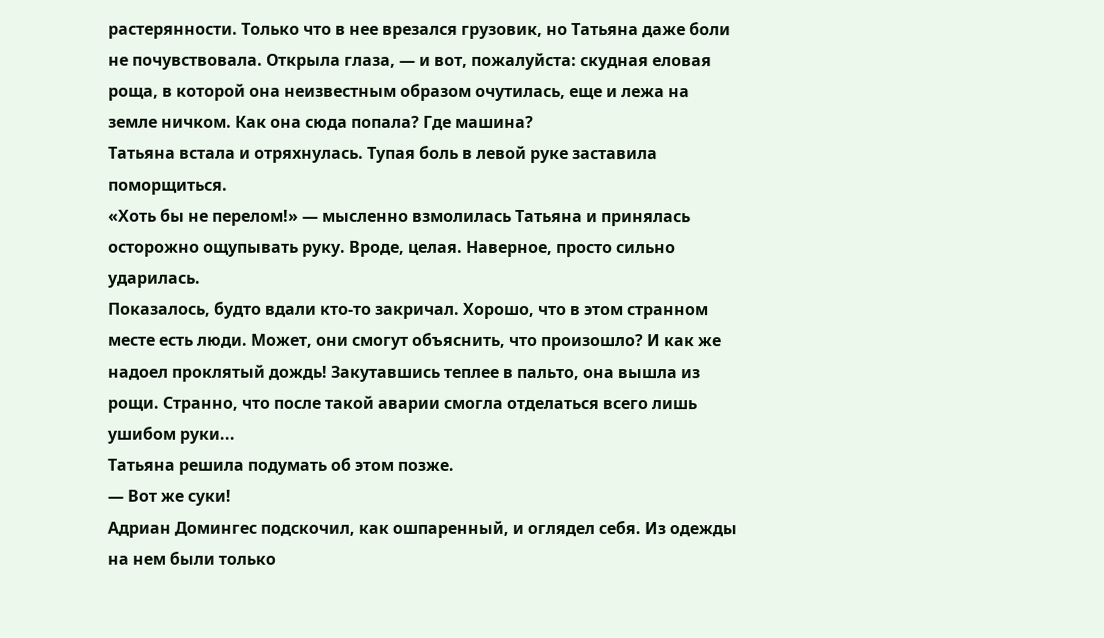растерянности. Только что в нее врезался грузовик, но Татьяна даже боли не почувствовала. Открыла глаза, — и вот, пожалуйста: скудная еловая роща, в которой она неизвестным образом очутилась, еще и лежа на земле ничком. Как она сюда попала? Где машина?
Татьяна встала и отряхнулась. Тупая боль в левой руке заставила поморщиться.
«Хоть бы не перелом!» — мысленно взмолилась Татьяна и принялась осторожно ощупывать руку. Вроде, целая. Наверное, просто сильно ударилась.
Показалось, будто вдали кто-то закричал. Хорошо, что в этом странном месте есть люди. Может, они смогут объяснить, что произошло? И как же надоел проклятый дождь! Закутавшись теплее в пальто, она вышла из рощи. Странно, что после такой аварии смогла отделаться всего лишь ушибом руки...
Татьяна решила подумать об этом позже.
— Вот же суки!
Адриан Домингес подскочил, как ошпаренный, и оглядел себя. Из одежды на нем были только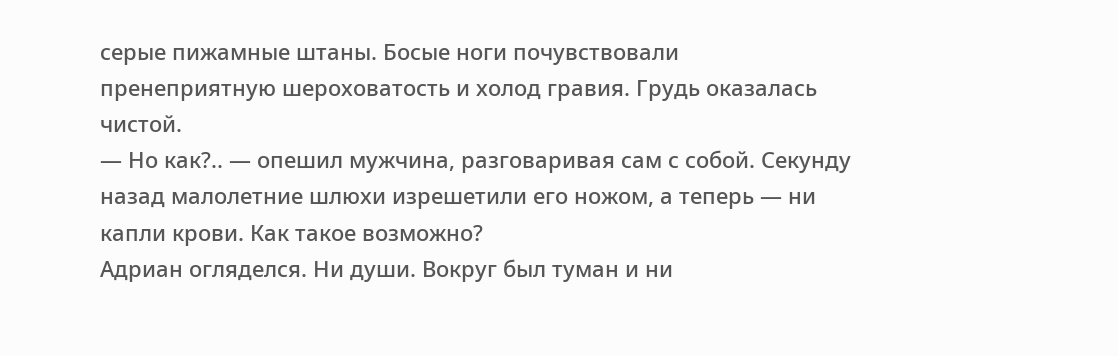серые пижамные штаны. Босые ноги почувствовали пренеприятную шероховатость и холод гравия. Грудь оказалась чистой.
— Но как?.. — опешил мужчина, разговаривая сам с собой. Секунду назад малолетние шлюхи изрешетили его ножом, а теперь — ни капли крови. Как такое возможно?
Адриан огляделся. Ни души. Вокруг был туман и ни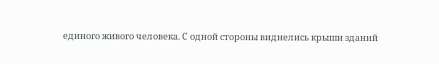единого живого человека. С одной стороны виднелись крыши зданий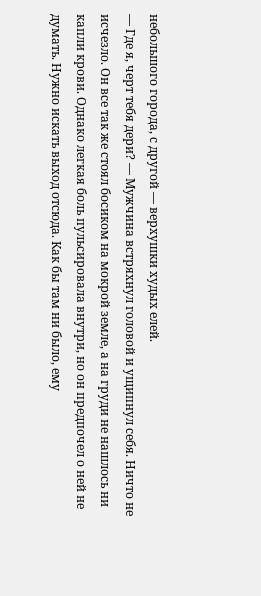небольшого города, с другой — верхушки худых елей.
— Где я, черт тебя дери? — Мужчина встряхнул головой и ущипнул себя. Ничто не исчезло. Он все так же стоял босиком на мокрой земле, а на груди не нашлось ни капли крови. Однако легкая боль пульсировала внутри, но он предпочел о ней не думать. Нужно искать выход отсюда. Как бы там ни было, ему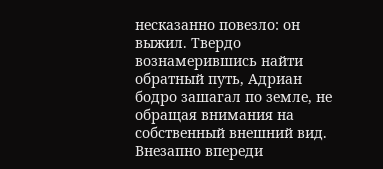несказанно повезло: он выжил. Твердо вознамерившись найти обратный путь, Адриан бодро зашагал по земле, не обращая внимания на собственный внешний вид. Внезапно впереди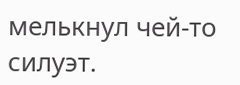мелькнул чей-то силуэт.